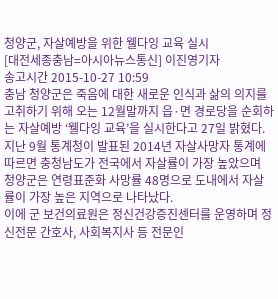청양군, 자살예방을 위한 웰다잉 교육 실시
[대전세종충남=아시아뉴스통신] 이진영기자
송고시간 2015-10-27 10:59
충남 청양군은 죽음에 대한 새로운 인식과 삶의 의지를 고취하기 위해 오는 12월말까지 읍·면 경로당을 순회하는 자살예방 ‘웰다잉 교육’을 실시한다고 27일 밝혔다.
지난 9월 통계청이 발표된 2014년 자살사망자 통계에 따르면 충청남도가 전국에서 자살률이 가장 높았으며 청양군은 연령표준화 사망률 48명으로 도내에서 자살률이 가장 높은 지역으로 나타났다.
이에 군 보건의료원은 정신건강증진센터를 운영하며 정신전문 간호사, 사회복지사 등 전문인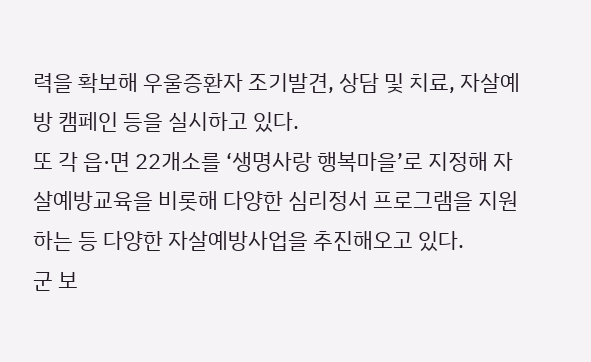력을 확보해 우울증환자 조기발견, 상담 및 치료, 자살예방 캠페인 등을 실시하고 있다.
또 각 읍·면 22개소를 ‘생명사랑 행복마을’로 지정해 자살예방교육을 비롯해 다양한 심리정서 프로그램을 지원하는 등 다양한 자살예방사업을 추진해오고 있다.
군 보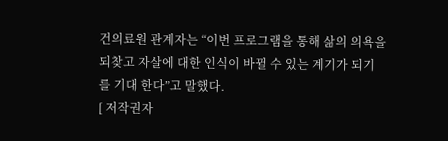건의료원 관계자는 “이번 프로그램을 통해 삶의 의욕을 되찾고 자살에 대한 인식이 바뀔 수 있는 계기가 되기를 기대 한다”고 말했다.
[ 저작권자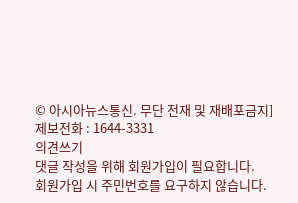© 아시아뉴스통신. 무단 전재 및 재배포금지]
제보전화 : 1644-3331
의견쓰기
댓글 작성을 위해 회원가입이 필요합니다.
회원가입 시 주민번호를 요구하지 않습니다.